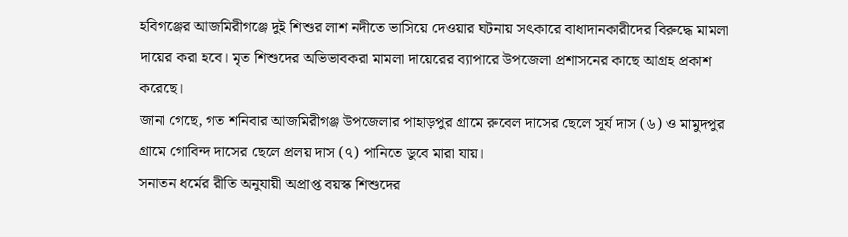হবিগঞ্জের আজমিরীগঞ্জে দুই শিশুর লাশ নদীতে ভাসিয়ে দেওয়ার ঘটনায় সৎকারে বাধাদানকারীদের বিরুদ্ধে মামলা দায়ের করা হবে। মৃত শিশুদের অভিভাবকরা মামলা দায়েরের ব্যাপারে উপজেলা প্রশাসনের কাছে আগ্রহ প্রকাশ করেছে।
জানা গেছে, গত শনিবার আজমিরীগঞ্জ উপজেলার পাহাড়পুর গ্রামে রুবেল দাসের ছেলে সূর্য দাস (৬) ও মামুদপুর গ্রামে গোবিন্দ দাসের ছেলে প্রলয় দাস (৭) পানিতে ডুবে মারা যায়।
সনাতন ধর্মের রীতি অনুযায়ী অপ্রাপ্ত বয়স্ক শিশুদের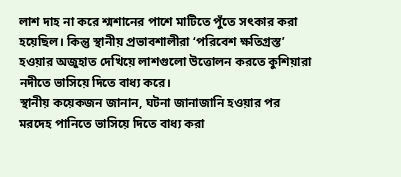লাশ দাহ না করে শ্মশানের পাশে মাটিতে পুঁতে সৎকার করা হয়েছিল। কিন্তু স্থানীয় প্রভাবশালীরা ‘পরিবেশ ক্ষতিগ্রস্ত’ হওয়ার অজুহাত দেখিয়ে লাশগুলো উত্তোলন করতে কুশিয়ারা নদীতে ভাসিয়ে দিতে বাধ্য করে।
স্থানীয় কয়েকজন জানান, ঘটনা জানাজানি হওয়ার পর মরদেহ পানিতে ভাসিয়ে দিতে বাধ্য করা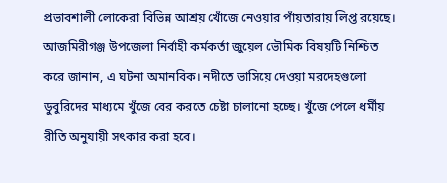প্রভাবশালী লোকেরা বিভিন্ন আশ্রয় খোঁজে নেওয়ার পাঁয়তারায় লিপ্ত রয়েছে।
আজমিরীগঞ্জ উপজেলা নির্বাহী কর্মকর্তা জুয়েল ভৌমিক বিষয়টি নিশ্চিত করে জানান, এ ঘটনা অমানবিক। নদীতে ভাসিয়ে দেওয়া মরদেহগুলো ডুবুরিদের মাধ্যমে খুঁজে বের করতে চেষ্টা চালানো হচ্ছে। খুঁজে পেলে ধর্মীয় রীতি অনুযায়ী সৎকার করা হবে।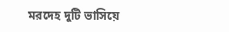মরদেহ দুটি ভাসিয়ে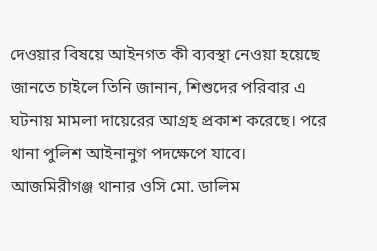দেওয়ার বিষয়ে আইনগত কী ব্যবস্থা নেওয়া হয়েছে জানতে চাইলে তিনি জানান, শিশুদের পরিবার এ ঘটনায় মামলা দায়েরের আগ্রহ প্রকাশ করেছে। পরে থানা পুলিশ আইনানুগ পদক্ষেপে যাবে।
আজমিরীগঞ্জ থানার ওসি মো. ডালিম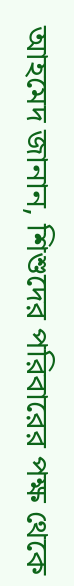আহমেদ জানান, শিশুদের পরিবারের পক্ষ থেকে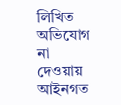লিখিত অভিযোগ না দেওয়ায় আইনগত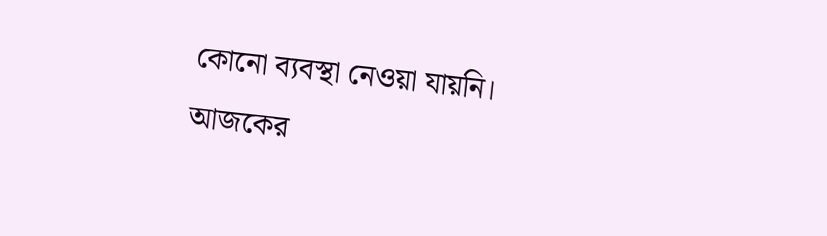কোনো ব্যবস্থা নেওয়া যায়নি।
আজকের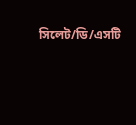সিলেট/ডি/এসটি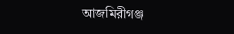আজমিরীগঞ্জ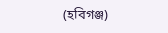(হবিগঞ্জ)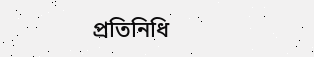প্রতিনিধি